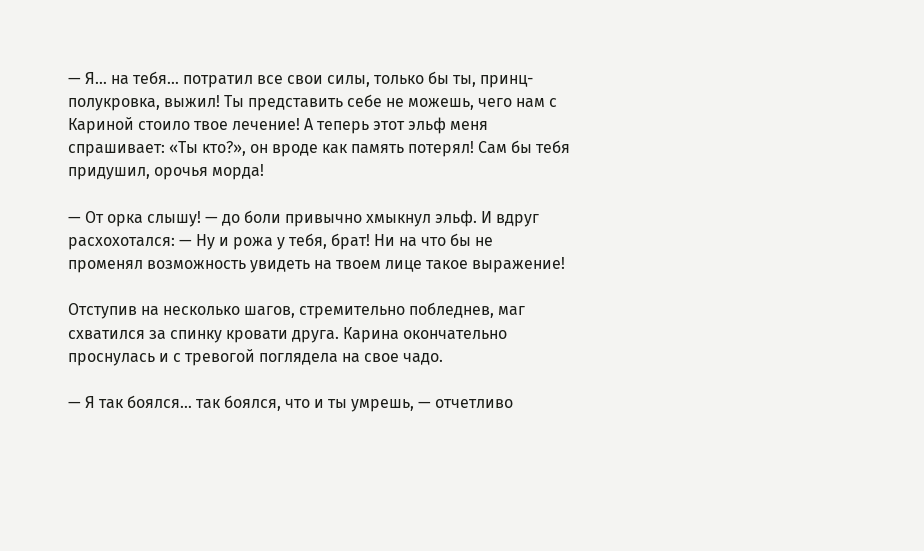— Я… на тебя… потратил все свои силы, только бы ты, принц-полукровка, выжил! Ты представить себе не можешь, чего нам с Кариной стоило твое лечение! А теперь этот эльф меня спрашивает: «Ты кто?», он вроде как память потерял! Сам бы тебя придушил, орочья морда!

— От орка слышу! — до боли привычно хмыкнул эльф. И вдруг расхохотался: — Ну и рожа у тебя, брат! Ни на что бы не променял возможность увидеть на твоем лице такое выражение!

Отступив на несколько шагов, стремительно побледнев, маг схватился за спинку кровати друга. Карина окончательно проснулась и с тревогой поглядела на свое чадо.

— Я так боялся… так боялся, что и ты умрешь, — отчетливо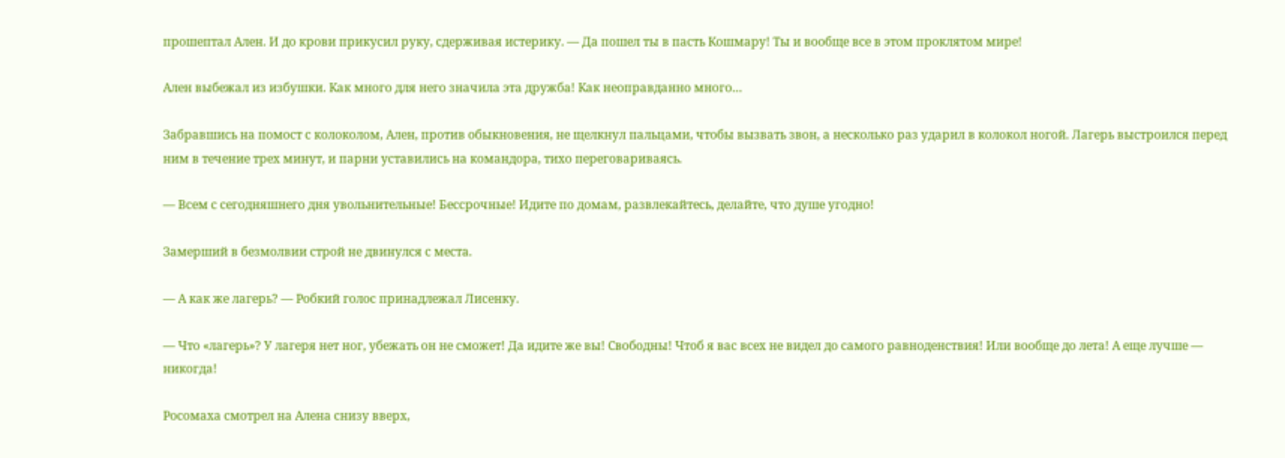прошептал Ален. И до крови прикусил руку, сдерживая истерику. — Да пошел ты в пасть Кошмару! Ты и вообще все в этом проклятом мире!

Ален выбежал из избушки. Как много для него значила эта дружба! Как неоправданно много…

Забравшись на помост с колоколом, Ален, против обыкновения, не щелкнул пальцами, чтобы вызвать звон, а несколько раз ударил в колокол ногой. Лагерь выстроился перед ним в течение трех минут, и парни уставились на командора, тихо переговариваясь.

— Всем с сегодняшнего дня увольнительные! Бессрочные! Идите по домам, развлекайтесь, делайте, что душе угодно!

Замерший в безмолвии строй не двинулся с места.

— А как же лагерь? — Робкий голос принадлежал Лисенку.

— Что «лагерь»? У лагеря нет ног, убежать он не сможет! Да идите же вы! Свободны! Чтоб я вас всех не видел до самого равноденствия! Или вообще до лета! А еще лучше — никогда!

Росомаха смотрел на Алена снизу вверх,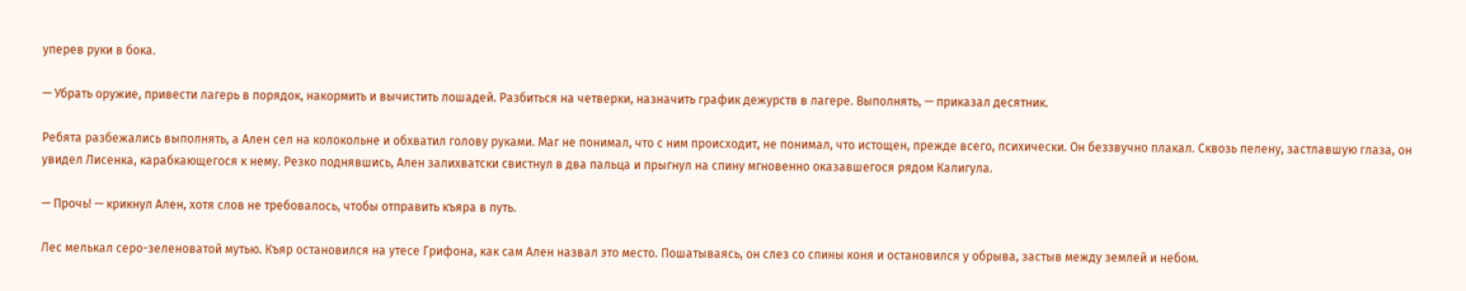уперев руки в бока.

— Убрать оружие, привести лагерь в порядок, накормить и вычистить лошадей. Разбиться на четверки, назначить график дежурств в лагере. Выполнять, — приказал десятник.

Ребята разбежались выполнять, а Ален сел на колокольне и обхватил голову руками. Маг не понимал, что с ним происходит, не понимал, что истощен, прежде всего, психически. Он беззвучно плакал. Сквозь пелену, застлавшую глаза, он увидел Лисенка, карабкающегося к нему. Резко поднявшись, Ален залихватски свистнул в два пальца и прыгнул на спину мгновенно оказавшегося рядом Калигула.

— Прочь! — крикнул Ален, хотя слов не требовалось, чтобы отправить къяра в путь.

Лес мелькал серо-зеленоватой мутью. Къяр остановился на утесе Грифона, как сам Ален назвал это место. Пошатываясь, он слез со спины коня и остановился у обрыва, застыв между землей и небом.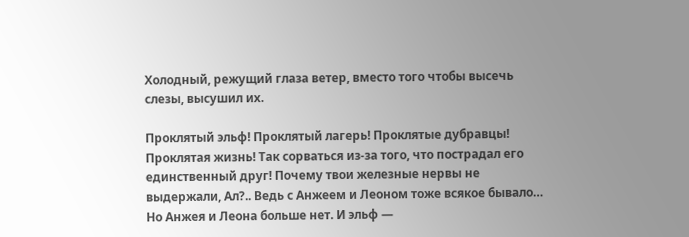Холодный, режущий глаза ветер, вместо того чтобы высечь слезы, высушил их.

Проклятый эльф! Проклятый лагерь! Проклятые дубравцы! Проклятая жизнь! Так сорваться из-за того, что пострадал его единственный друг! Почему твои железные нервы не выдержали, Ал?.. Ведь с Анжеем и Леоном тоже всякое бывало… Но Анжея и Леона больше нет. И эльф —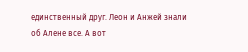единственный друг. Леон и Анжей знали об Алене все. А вот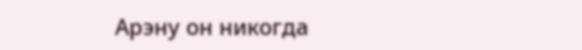Арэну он никогда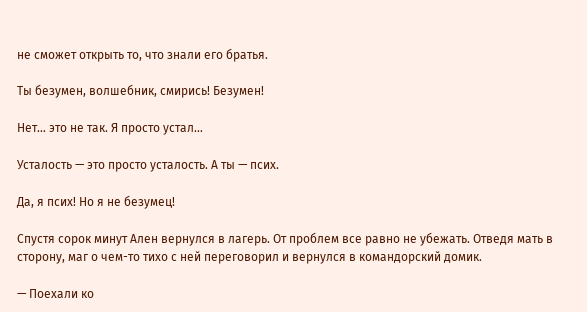не сможет открыть то, что знали его братья.

Ты безумен, волшебник, смирись! Безумен!

Нет… это не так. Я просто устал…

Усталость — это просто усталость. А ты — псих.

Да, я псих! Но я не безумец!

Спустя сорок минут Ален вернулся в лагерь. От проблем все равно не убежать. Отведя мать в сторону, маг о чем-то тихо с ней переговорил и вернулся в командорский домик.

— Поехали ко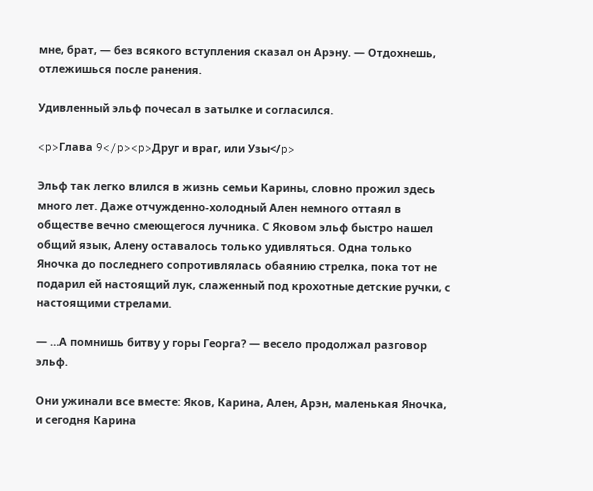мне, брат, — без всякого вступления сказал он Арэну. — Отдохнешь, отлежишься после ранения.

Удивленный эльф почесал в затылке и согласился.

<p>Глава 9</p><p>Друг и враг, или Узы</p>

Эльф так легко влился в жизнь семьи Карины, словно прожил здесь много лет. Даже отчужденно-холодный Ален немного оттаял в обществе вечно смеющегося лучника. С Яковом эльф быстро нашел общий язык, Алену оставалось только удивляться. Одна только Яночка до последнего сопротивлялась обаянию стрелка, пока тот не подарил ей настоящий лук, слаженный под крохотные детские ручки, с настоящими стрелами.

— …А помнишь битву у горы Георга? — весело продолжал разговор эльф.

Они ужинали все вместе: Яков, Карина, Ален, Арэн, маленькая Яночка, и сегодня Карина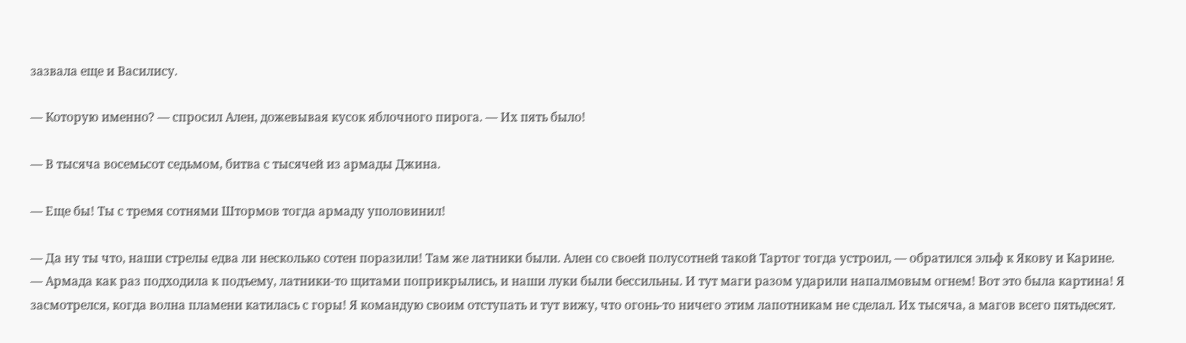зазвала еще и Василису.

— Которую именно? — спросил Ален, дожевывая кусок яблочного пирога. — Их пять было!

— В тысяча восемьсот седьмом, битва с тысячей из армады Джина.

— Еще бы! Ты с тремя сотнями Штормов тогда армаду уполовинил!

— Да ну ты что, наши стрелы едва ли несколько сотен поразили! Там же латники были. Ален со своей полусотней такой Тартог тогда устроил, — обратился эльф к Якову и Карине. — Армада как раз подходила к подъему, латники-то щитами поприкрылись, и наши луки были бессильны. И тут маги разом ударили напалмовым огнем! Вот это была картина! Я засмотрелся, когда волна пламени катилась с горы! Я командую своим отступать и тут вижу, что огонь-то ничего этим лапотникам не сделал. Их тысяча, а магов всего пятьдесят.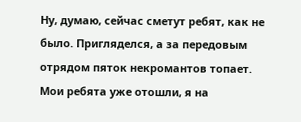Ну, думаю, сейчас сметут ребят, как не было. Пригляделся, а за передовым отрядом пяток некромантов топает. Мои ребята уже отошли, я на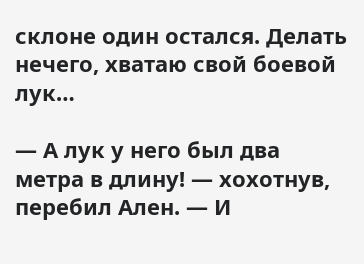склоне один остался. Делать нечего, хватаю свой боевой лук…

— А лук у него был два метра в длину! — хохотнув, перебил Ален. — И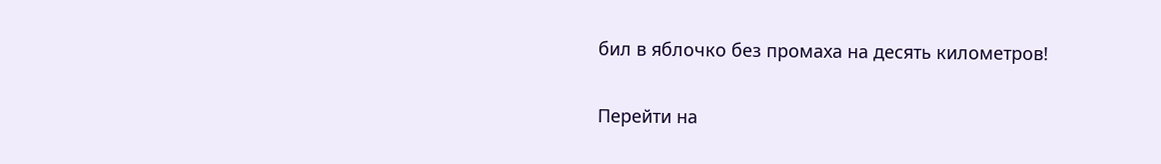бил в яблочко без промаха на десять километров!

Перейти на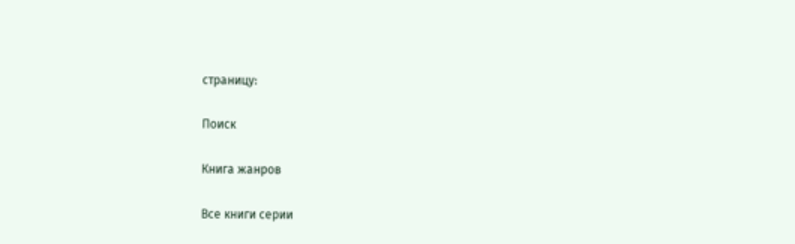страницу:

Поиск

Книга жанров

Все книги серии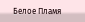Белое Пламя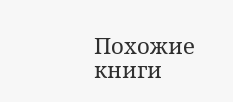Похожие книги